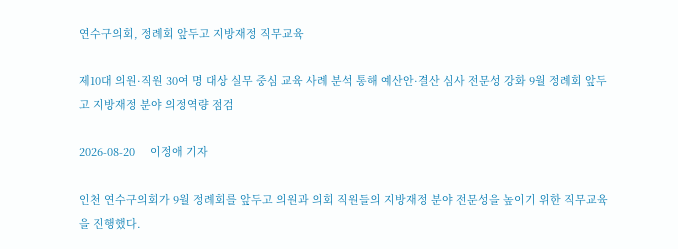연수구의회, 정례회 앞두고 지방재정 직무교육

제10대 의원·직원 30여 명 대상 실무 중심 교육 사례 분석 통해 예산안·결산 심사 전문성 강화 9월 정례회 앞두고 지방재정 분야 의정역량 점검

2026-08-20     이정애 기자

인천 연수구의회가 9월 정례회를 앞두고 의원과 의회 직원들의 지방재정 분야 전문성을 높이기 위한 직무교육을 진행했다.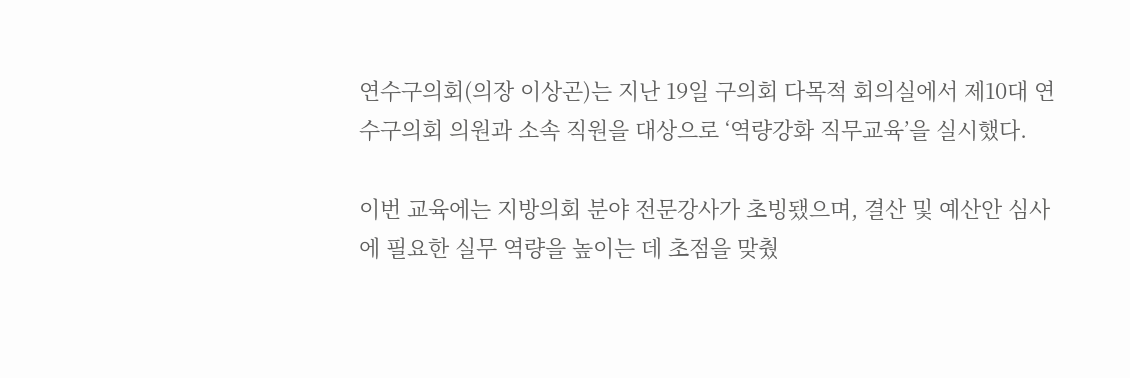연수구의회(의장 이상곤)는 지난 19일 구의회 다목적 회의실에서 제10대 연수구의회 의원과 소속 직원을 대상으로 ‘역량강화 직무교육’을 실시했다.

이번 교육에는 지방의회 분야 전문강사가 초빙됐으며, 결산 및 예산안 심사에 필요한 실무 역량을 높이는 데 초점을 맞췄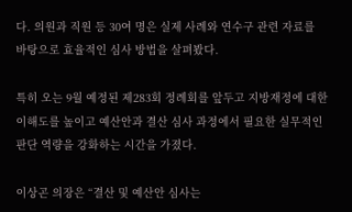다. 의원과 직원 등 30여 명은 실제 사례와 연수구 관련 자료를 바탕으로 효율적인 심사 방법을 살펴봤다.

특히 오는 9월 예정된 제283회 정례회를 앞두고 지방재정에 대한 이해도를 높이고 예산안과 결산 심사 과정에서 필요한 실무적인 판단 역량을 강화하는 시간을 가졌다.

이상곤 의장은 “결산 및 예산안 심사는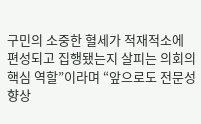구민의 소중한 혈세가 적재적소에 편성되고 집행됐는지 살피는 의회의 핵심 역할”이라며 “앞으로도 전문성 향상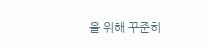을 위해 꾸준히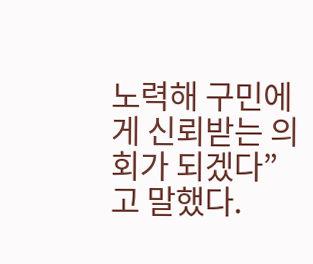노력해 구민에게 신뢰받는 의회가 되겠다”고 말했다.